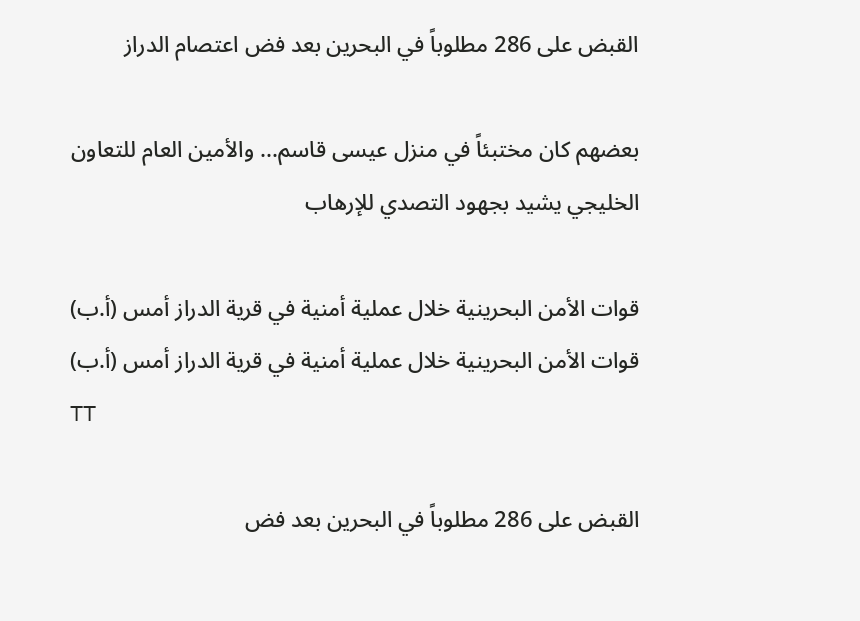القبض على 286 مطلوباً في البحرين بعد فض اعتصام الدراز

بعضهم كان مختبئاً في منزل عيسى قاسم... والأمين العام للتعاون الخليجي يشيد بجهود التصدي للإرهاب

قوات الأمن البحرينية خلال عملية أمنية في قرية الدراز أمس (أ.ب)
قوات الأمن البحرينية خلال عملية أمنية في قرية الدراز أمس (أ.ب)
TT

القبض على 286 مطلوباً في البحرين بعد فض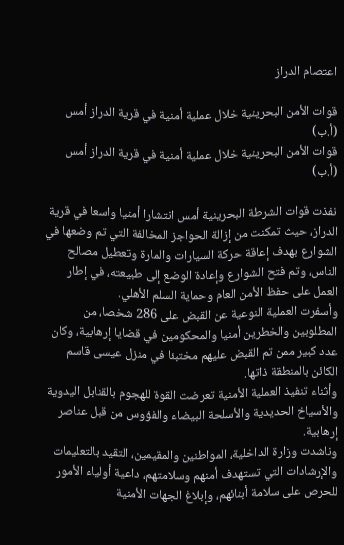اعتصام الدراز

قوات الأمن البحرينية خلال عملية أمنية في قرية الدراز أمس (أ.ب)
قوات الأمن البحرينية خلال عملية أمنية في قرية الدراز أمس (أ.ب)

نفذت قوات الشرطة البحرينية أمس انتشارا أمنيا واسعا في قرية الدراز، حيث تمكنت من إزالة الحواجز المخالفة التي تم وضعها في الشوارع بهدف إعاقة حركة السيارات والمارة وتعطيل مصالح الناس، وتم فتح الشوارع وإعادة الوضع إلى طبيعته، في إطار العمل على حفظ الأمن العام وحماية السلم الأهلي.
وأسفرت العملية النوعية عن القبض على 286 شخصا، من المطلوبين والخطرين أمنيا والمحكومين في قضايا إرهابية، وكان عدد كبير ممن تم القبض عليهم مختبئا في منزل عيسى قاسم الكائن بالمنطقة ذاتها.
وأثناء تنفيذ العملية الأمنية تعرضت القوة للهجوم بالقنابل اليدوية والأسياخ الحديدية والأسلحة البيضاء والفؤوس من قبل عناصر إرهابية.
وناشدت وزارة الداخلية، المواطنين والمقيمين، التقيد بالتعليمات والإرشادات التي تستهدف أمنهم وسلامتهم، داعية أولياء الأمور للحرص على سلامة أبنائهم، وإبلاغ الجهات الأمنية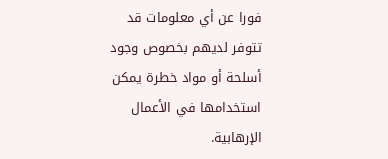فورا عن أي معلومات قد تتوفر لديهم بخصوص وجود أسلحة أو مواد خطرة يمكن استخدامها في الأعمال الإرهابية.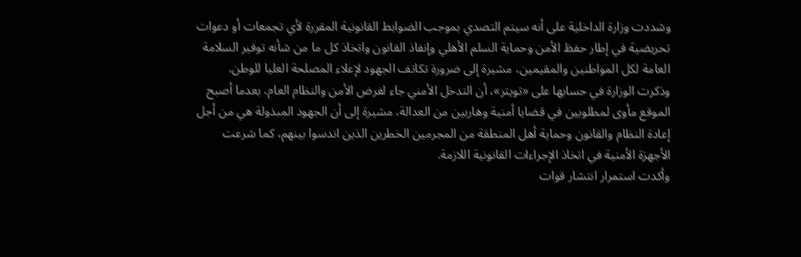وشددت وزارة الداخلية على أنه سيتم التصدي بموجب الضوابط القانونية المقررة لأي تجمعات أو دعوات تحريضية في إطار حفظ الأمن وحماية السلم الأهلي وإنفاذ القانون واتخاذ كل ما من شأنه توفير السلامة العامة لكل المواطنين والمقيمين، مشيرة إلى ضرورة تكاتف الجهود لإعلاء المصلحة العليا للوطن.
وذكرت الوزارة في حسابها على «تويتر»، أن التدخل الأمني جاء لفرض الأمن والنظام العام، بعدما أصبح الموقع مأوى لمطلوبين في قضايا أمنية وهاربين من العدالة، مشيرة إلى أن الجهود المبذولة هي من أجل إعادة النظام والقانون وحماية أهل المنطقة من المجرمين الخطرين الذين اندسوا بينهم، كما شرعت الأجهزة الأمنية في اتخاذ الإجراءات القانونية اللازمة.
وأكدت استمرار انتشار قوات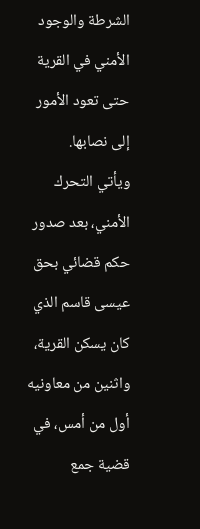الشرطة والوجود الأمني في القرية حتى تعود الأمور إلى نصابها.
ويأتي التحرك الأمني، بعد صدور حكم قضائي بحق عيسى قاسم الذي كان يسكن القرية، واثنين من معاونيه أول من أمس، في قضية جمع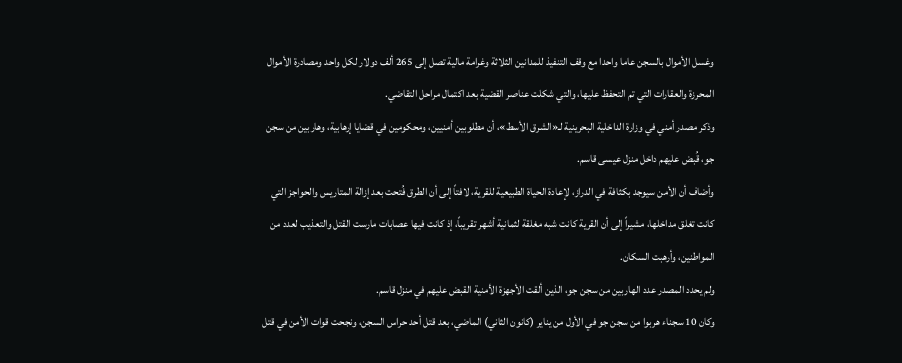وغسل الأموال بالسجن عاما واحدا مع وقف التنفيذ للمدانين الثلاثة وغرامة مالية تصل إلى 265 ألف دولار لكل واحد ومصادرة الأموال المحرزة والعقارات التي تم التحفظ عليها، والتي شكلت عناصر القضية بعد اكتمال مراحل التقاضي.
وذكر مصدر أمني في وزارة الداخلية البحرينية لـ«الشرق الأسط»، أن مطلوبين أمنيين، ومحكومين في قضايا إرهابية، وهاربين من سجن جو، قُبض عليهم داخل منزل عيسى قاسم.
وأضاف أن الأمن سيوجد بكثافة في الدراز، لإعادة الحياة الطبيعية للقرية، لافتاً إلى أن الطرق فُتحت بعد إزالة المتاريس والحواجز التي كانت تغلق مداخلها، مشيراً إلى أن القرية كانت شبه مغلقة لثمانية أشهر تقريباً، إذ كانت فيها عصابات مارست القتل والتعذيب لعدد من المواطنين، وأرهبت السكان.
ولم يحدد المصدر عدد الهاربين من سجن جو، الذين ألقت الأجهزة الأمنية القبض عليهم في منزل قاسم.
وكان 10 سجناء هربوا من سجن جو في الأول من يناير (كانون الثاني) الماضي، بعد قتل أحد حراس السجن، ونجحت قوات الأمن في قتل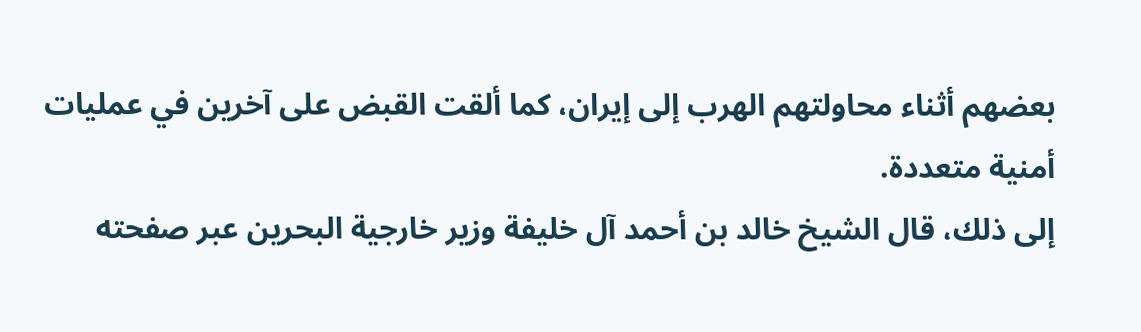بعضهم أثناء محاولتهم الهرب إلى إيران، كما ألقت القبض على آخرين في عمليات أمنية متعددة.
إلى ذلك، قال الشيخ خالد بن أحمد آل خليفة وزير خارجية البحرين عبر صفحته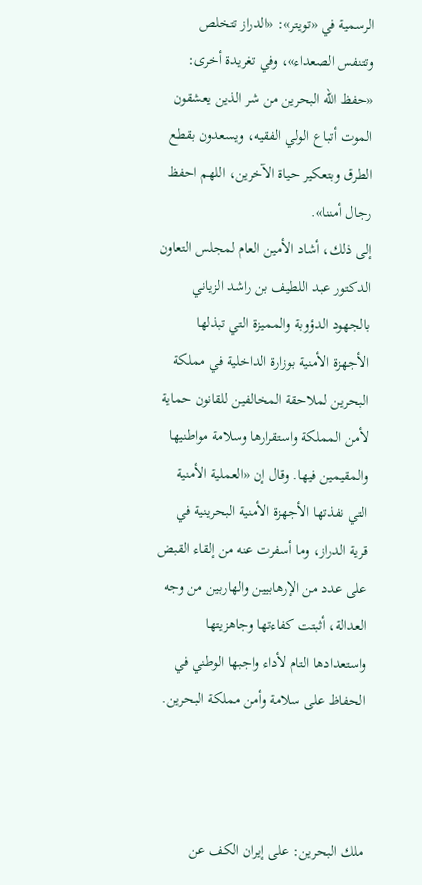الرسمية في «تويتر»: «الدراز تتخلص وتتنفس الصعداء»، وفي تغريدة أخرى: «حفظ الله البحرين من شر الذين يعشقون الموت أتباع الولي الفقيه، ويسعدون بقطع الطرق وبتعكير حياة الآخرين، اللهم احفظ رجال أمننا».
إلى ذلك، أشاد الأمين العام لمجلس التعاون الدكتور عبد اللطيف بن راشد الزياني بالجهود الدؤوبة والمميزة التي تبذلها الأجهزة الأمنية بوزارة الداخلية في مملكة البحرين لملاحقة المخالفين للقانون حماية لأمن المملكة واستقرارها وسلامة مواطنيها والمقيمين فيها. وقال إن «العملية الأمنية التي نفذتها الأجهزة الأمنية البحرينية في قرية الدراز، وما أسفرت عنه من إلقاء القبض على عدد من الإرهابيين والهاربين من وجه العدالة، أثبتت كفاءتها وجاهزيتها واستعدادها التام لأداء واجبها الوطني في الحفاظ على سلامة وأمن مملكة البحرين.



ملك البحرين: على إيران الكف عن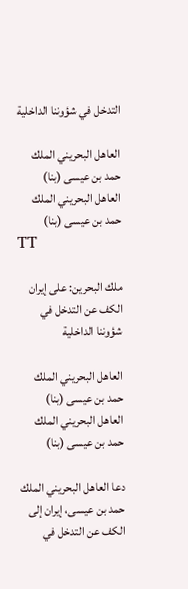التدخل في شؤوننا الداخلية

العاهل البحريني الملك حمد بن عيسى (بنا)
العاهل البحريني الملك حمد بن عيسى (بنا)
TT

ملك البحرين: على إيران الكف عن التدخل في شؤوننا الداخلية

العاهل البحريني الملك حمد بن عيسى (بنا)
العاهل البحريني الملك حمد بن عيسى (بنا)

دعا العاهل البحريني الملك حمد بن عيسى، إيران إلى الكف عن التدخل في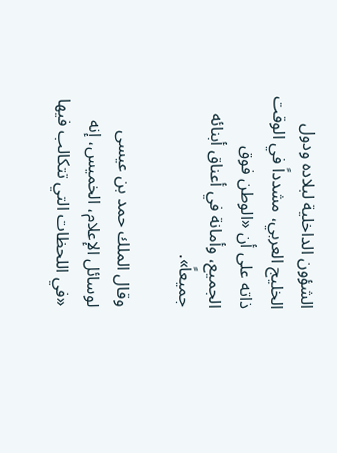الشؤون الداخلية لبلاده ودول الخليج العربي، مشدداً في الوقت ذاته على أن «الوطن فوق الجميع، وأمانة في أعناق أبنائه جميعاً».

وقال الملك حمد بن عيسى لوسائل الإعلام، الخميس، إنه «في اللحظات التي تتكالب فيها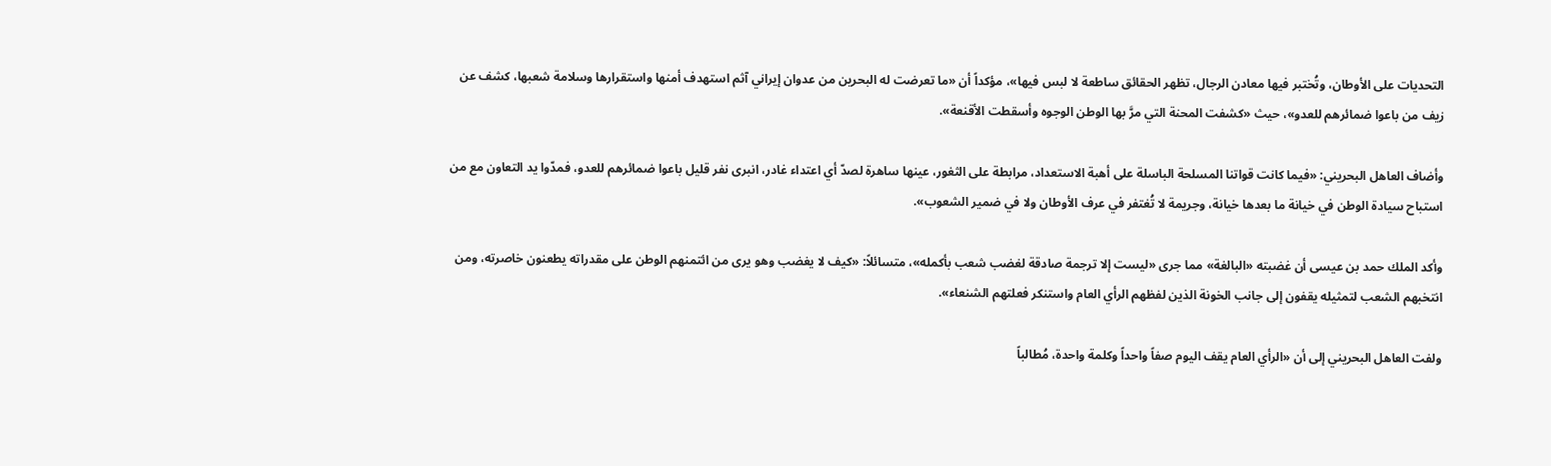التحديات على الأوطان، وتُختبر فيها معادن الرجال، تظهر الحقائق ساطعة لا لبس فيها»، مؤكداً أن «ما تعرضت له البحرين من عدوان إيراني آثم استهدف أمنها واستقرارها وسلامة شعبها، كشف عن زيف من باعوا ضمائرهم للعدو»، حيث «كشفت المحنة التي مرَّ بها الوطن الوجوه وأسقطت الأقنعة».

وأضاف العاهل البحريني: «فيما كانت قواتنا المسلحة الباسلة على أهبة الاستعداد، مرابطة على الثغور، عينها ساهرة لصدّ أي اعتداء غادر، انبرى نفر قليل باعوا ضمائرهم للعدو، فمدّوا يد التعاون مع من استباح سيادة الوطن في خيانة ما بعدها خيانة، وجريمة لا تُغتفر في عرف الأوطان ولا في ضمير الشعوب».

وأكد الملك حمد بن عيسى أن غضبته «البالغة» مما جرى «ليست إلا ترجمة صادقة لغضب شعب بأكمله»، متسائلاً: «كيف لا يغضب وهو يرى من ائتمنهم الوطن على مقدراته يطعنون خاصرته، ومن انتخبهم الشعب لتمثيله يقفون إلى جانب الخونة الذين لفظهم الرأي العام واستنكر فعلتهم الشنعاء».

ولفت العاهل البحريني إلى أن «الرأي العام يقف اليوم صفاً واحداً وكلمة واحدة، مُطالباً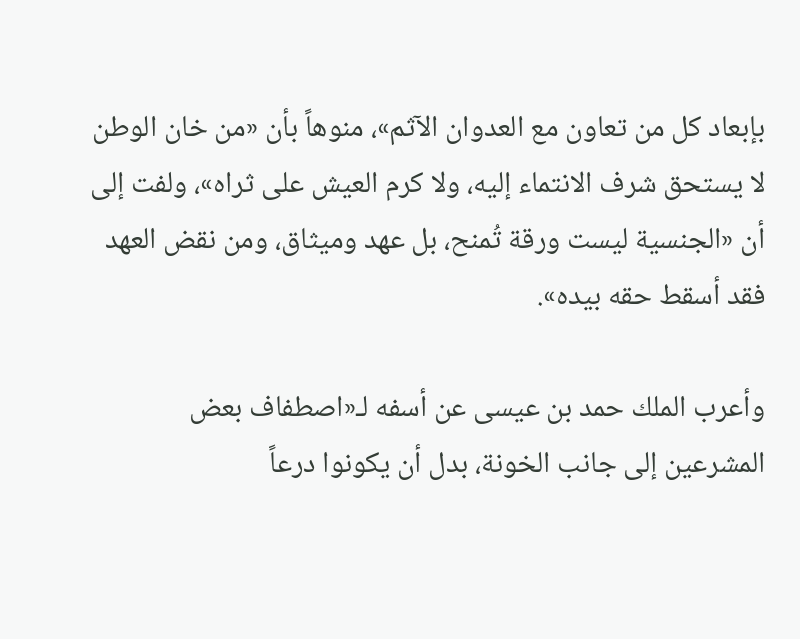بإبعاد كل من تعاون مع العدوان الآثم»، منوهاً بأن «من خان الوطن لا يستحق شرف الانتماء إليه، ولا كرم العيش على ثراه»، ولفت إلى أن «الجنسية ليست ورقة تُمنح، بل عهد وميثاق، ومن نقض العهد فقد أسقط حقه بيده».

وأعرب الملك حمد بن عيسى عن أسفه لـ«اصطفاف بعض المشرعين إلى جانب الخونة، بدل أن يكونوا درعاً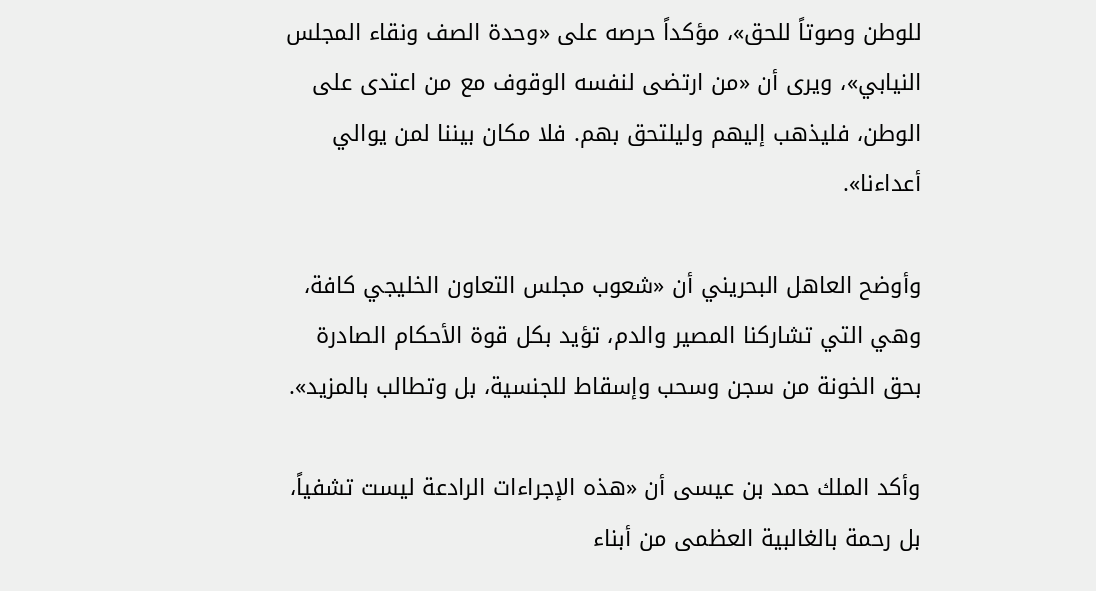للوطن وصوتاً للحق»، مؤكداً حرصه على «وحدة الصف ونقاء المجلس النيابي»، ويرى أن «من ارتضى لنفسه الوقوف مع من اعتدى على الوطن، فليذهب إليهم وليلتحق بهم. فلا مكان بيننا لمن يوالي أعداءنا».

وأوضح العاهل البحريني أن «شعوب مجلس التعاون الخليجي كافة، وهي التي تشاركنا المصير والدم، تؤيد بكل قوة الأحكام الصادرة بحق الخونة من سجن وسحب وإسقاط للجنسية، بل وتطالب بالمزيد».

وأكد الملك حمد بن عيسى أن «هذه الإجراءات الرادعة ليست تشفياً، بل رحمة بالغالبية العظمى من أبناء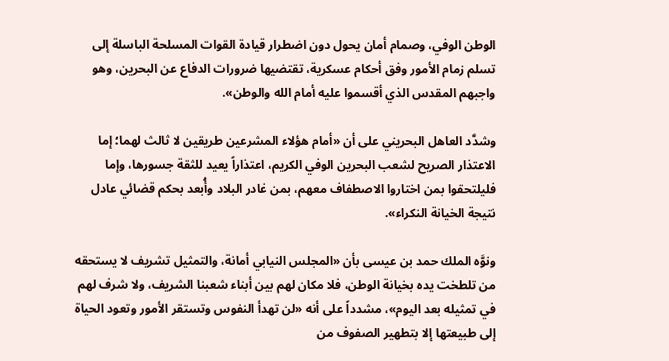الوطن الوفي، وصمام أمان يحول دون اضطرار قيادة القوات المسلحة الباسلة إلى تسلم زمام الأمور وفق أحكام عسكرية، تقتضيها ضرورات الدفاع عن البحرين، وهو واجبهم المقدس الذي أقسموا عليه أمام الله والوطن».

وشدَّد العاهل البحريني على أن «أمام هؤلاء المشرعين طريقين لا ثالث لهما؛ إما الاعتذار الصريح لشعب البحرين الوفي الكريم، اعتذاراً يعيد للثقة جسورها، وإما فليلتحقوا بمن اختاروا الاصطفاف معهم، بمن غادر البلاد وأُبعد بحكم قضائي عادل نتيجة الخيانة النكراء».

ونوَّه الملك حمد بن عيسى بأن «المجلس النيابي أمانة، والتمثيل تشريف لا يستحقه من تلطخت يده بخيانة الوطن، فلا مكان لهم بين أبناء شعبنا الشريف، ولا شرف لهم في تمثيله بعد اليوم»، مشدداً على أنه «لن تهدأ النفوس وتستقر الأمور وتعود الحياة إلى طبيعتها إلا بتطهير الصفوف من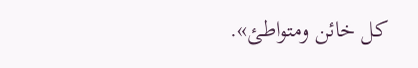كل خائن ومتواطئ».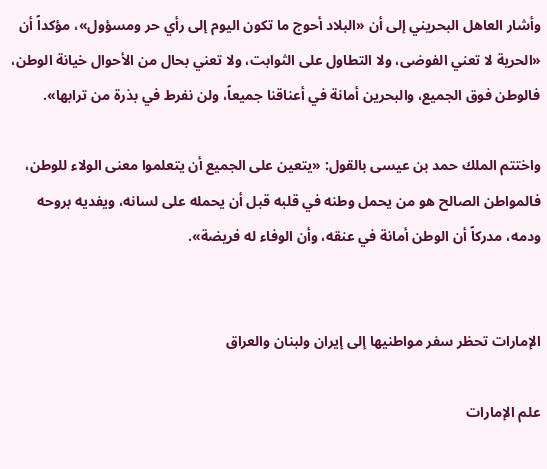وأشار العاهل البحريني إلى أن «البلاد أحوج ما تكون اليوم إلى رأي حر ومسؤول»، مؤكداً أن «الحرية لا تعني الفوضى، ولا التطاول على الثوابت، ولا تعني بحال من الأحوال خيانة الوطن، فالوطن فوق الجميع، والبحرين أمانة في أعناقنا جميعاً، ولن نفرط في بذرة من ترابها».

واختتم الملك حمد بن عيسى بالقول: «يتعين على الجميع أن يتعلموا معنى الولاء للوطن، فالمواطن الصالح هو من يحمل وطنه في قلبه قبل أن يحمله على لسانه، ويفديه بروحه ودمه، مدركاً أن الوطن أمانة في عنقه، وأن الوفاء له فريضة».


الإمارات تحظر سفر مواطنيها إلى إيران ولبنان والعراق

علم الإمارات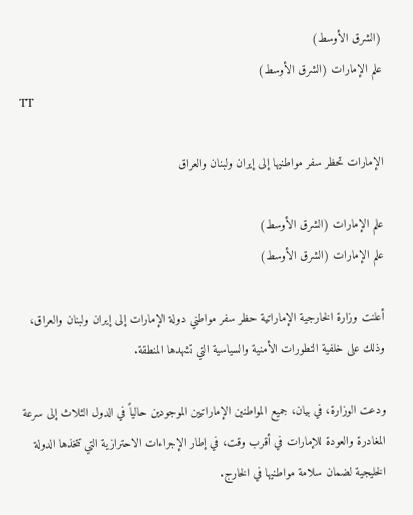(الشرق الأوسط)
علم الإمارات (الشرق الأوسط)
TT

الإمارات تحظر سفر مواطنيها إلى إيران ولبنان والعراق

علم الإمارات (الشرق الأوسط)
علم الإمارات (الشرق الأوسط)

أعلنت وزارة الخارجية الإماراتية حظر سفر مواطني دولة الإمارات إلى إيران ولبنان والعراق، وذلك على خلفية التطورات الأمنية والسياسية التي تشهدها المنطقة.

ودعت الوزارة، في بيان، جميع المواطنين الإماراتيين الموجودين حالياً في الدول الثلاث إلى سرعة المغادرة والعودة للإمارات في أقرب وقت، في إطار الإجراءات الاحترازية التي تتخذها الدولة الخليجية لضمان سلامة مواطنيها في الخارج.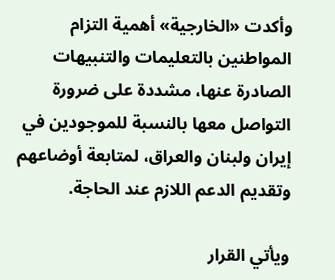وأكدت «الخارجية» أهمية التزام المواطنين بالتعليمات والتنبيهات الصادرة عنها، مشددة على ضرورة التواصل معها بالنسبة للموجودين في إيران ولبنان والعراق، لمتابعة أوضاعهم وتقديم الدعم اللازم عند الحاجة.

ويأتي القرار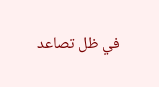في ظل تصاعد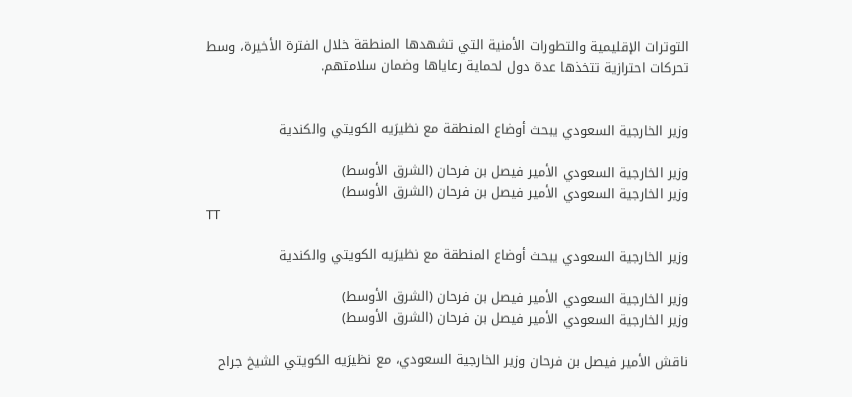التوترات الإقليمية والتطورات الأمنية التي تشهدها المنطقة خلال الفترة الأخيرة، وسط تحركات احترازية تتخذها عدة دول لحماية رعاياها وضمان سلامتهم.


وزير الخارجية السعودي يبحث أوضاع المنطقة مع نظيرَيه الكويتي والكندية

وزير الخارجية السعودي الأمير فيصل بن فرحان (الشرق الأوسط)
وزير الخارجية السعودي الأمير فيصل بن فرحان (الشرق الأوسط)
TT

وزير الخارجية السعودي يبحث أوضاع المنطقة مع نظيرَيه الكويتي والكندية

وزير الخارجية السعودي الأمير فيصل بن فرحان (الشرق الأوسط)
وزير الخارجية السعودي الأمير فيصل بن فرحان (الشرق الأوسط)

ناقش الأمير فيصل بن فرحان وزير الخارجية السعودي، مع نظيرَيه الكويتي الشيخ جراح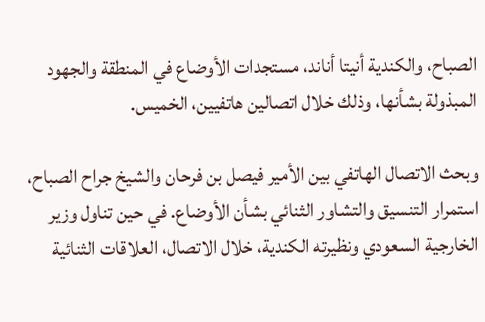الصباح، والكندية أنيتا أناند، مستجدات الأوضاع في المنطقة والجهود المبذولة بشأنها، وذلك خلال اتصالين هاتفيين، الخميس.

وبحث الاتصال الهاتفي بين الأمير فيصل بن فرحان والشيخ جراح الصباح، استمرار التنسيق والتشاور الثنائي بشأن الأوضاع. في حين تناول وزير الخارجية السعودي ونظيرته الكندية، خلال الاتصال، العلاقات الثنائية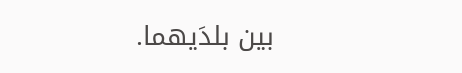بين بلدَيهما.